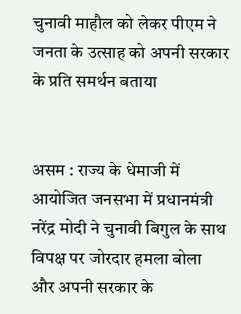चुनावी माहौल को लेकर पीएम ने जनता के उत्साह को अपनी सरकार के प्रति समर्थन बताया


असम : राज्य के धेमाजी में आयोजित जनसभा में प्रधानमंत्री नरेंद्र मोदी ने चुनावी बिगुल के साथ विपक्ष पर जोरदार हमला बोला और अपनी सरकार के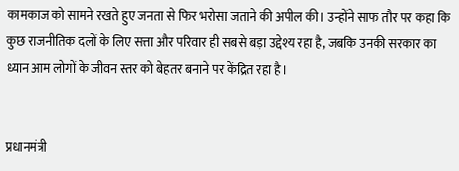कामकाज को सामने रखते हुए जनता से फिर भरोसा जताने की अपील की। उन्होंने साफ तौर पर कहा कि कुछ राजनीतिक दलों के लिए सत्ता और परिवार ही सबसे बड़ा उद्देश्य रहा है, जबकि उनकी सरकार का ध्यान आम लोगों के जीवन स्तर को बेहतर बनाने पर केंद्रित रहा है।


प्रधानमंत्री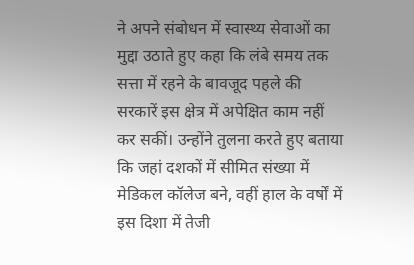ने अपने संबोधन में स्वास्थ्य सेवाओं का मुद्दा उठाते हुए कहा कि लंबे समय तक सत्ता में रहने के बावजूद पहले की सरकारें इस क्षेत्र में अपेक्षित काम नहीं कर सकीं। उन्होंने तुलना करते हुए बताया कि जहां दशकों में सीमित संख्या में मेडिकल कॉलेज बने, वहीं हाल के वर्षों में इस दिशा में तेजी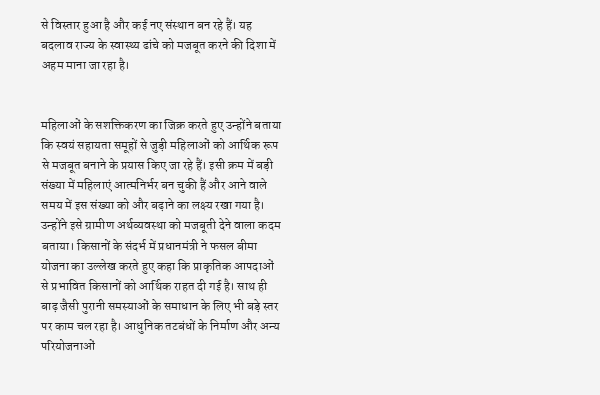से विस्तार हुआ है और कई नए संस्थान बन रहे हैं। यह बदलाव राज्य के स्वास्थ्य ढांचे को मजबूत करने की दिशा में अहम माना जा रहा है।


महिलाओं के सशक्तिकरण का जिक्र करते हुए उन्होंने बताया कि स्वयं सहायता समूहों से जुड़ी महिलाओं को आर्थिक रूप से मजबूत बनाने के प्रयास किए जा रहे हैं। इसी क्रम में बड़ी संख्या में महिलाएं आत्मनिर्भर बन चुकी हैं और आने वाले समय में इस संख्या को और बढ़ाने का लक्ष्य रखा गया है। उन्होंने इसे ग्रामीण अर्थव्यवस्था को मजबूती देने वाला कदम बताया। किसानों के संदर्भ में प्रधानमंत्री ने फसल बीमा योजना का उल्लेख करते हुए कहा कि प्राकृतिक आपदाओं से प्रभावित किसानों को आर्थिक राहत दी गई है। साथ ही बाढ़ जैसी पुरानी समस्याओं के समाधान के लिए भी बड़े स्तर पर काम चल रहा है। आधुनिक तटबंधों के निर्माण और अन्य परियोजनाओं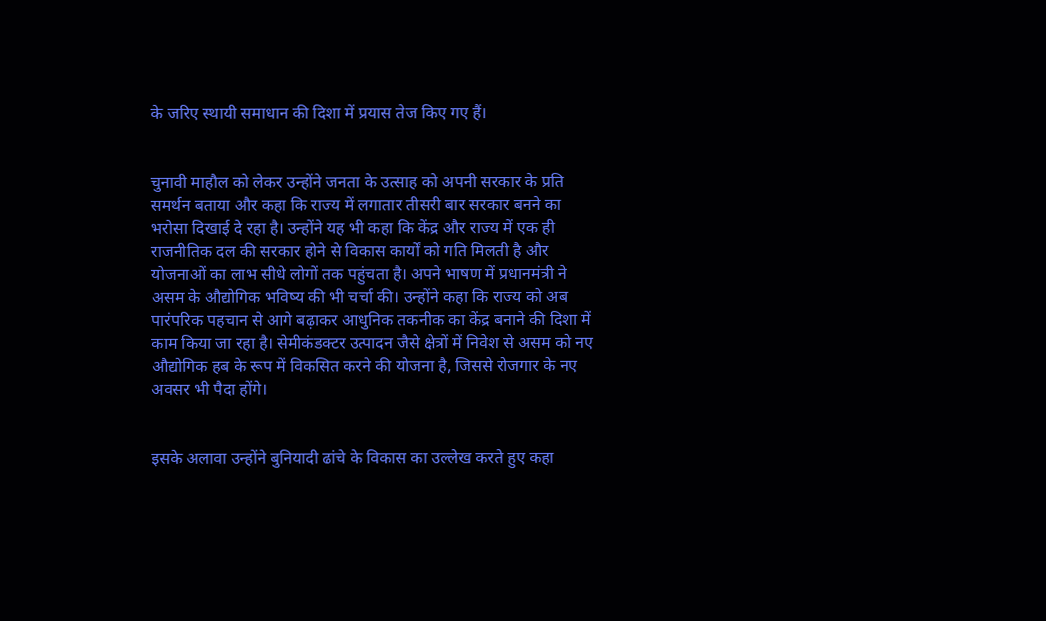के जरिए स्थायी समाधान की दिशा में प्रयास तेज किए गए हैं।


चुनावी माहौल को लेकर उन्होंने जनता के उत्साह को अपनी सरकार के प्रति समर्थन बताया और कहा कि राज्य में लगातार तीसरी बार सरकार बनने का भरोसा दिखाई दे रहा है। उन्होंने यह भी कहा कि केंद्र और राज्य में एक ही राजनीतिक दल की सरकार होने से विकास कार्यों को गति मिलती है और योजनाओं का लाभ सीधे लोगों तक पहुंचता है। अपने भाषण में प्रधानमंत्री ने असम के औद्योगिक भविष्य की भी चर्चा की। उन्होंने कहा कि राज्य को अब पारंपरिक पहचान से आगे बढ़ाकर आधुनिक तकनीक का केंद्र बनाने की दिशा में काम किया जा रहा है। सेमीकंडक्टर उत्पादन जैसे क्षेत्रों में निवेश से असम को नए औद्योगिक हब के रूप में विकसित करने की योजना है, जिससे रोजगार के नए अवसर भी पैदा होंगे।


इसके अलावा उन्होंने बुनियादी ढांचे के विकास का उल्लेख करते हुए कहा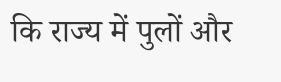कि राज्य में पुलों और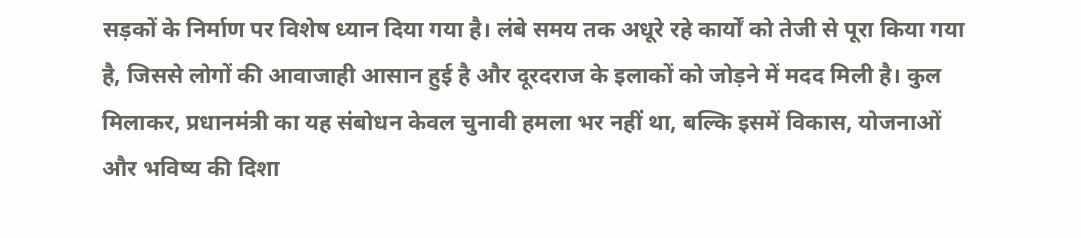सड़कों के निर्माण पर विशेष ध्यान दिया गया है। लंबे समय तक अधूरे रहे कार्यों को तेजी से पूरा किया गया है, जिससे लोगों की आवाजाही आसान हुई है और दूरदराज के इलाकों को जोड़ने में मदद मिली है। कुल मिलाकर, प्रधानमंत्री का यह संबोधन केवल चुनावी हमला भर नहीं था, बल्कि इसमें विकास, योजनाओं और भविष्य की दिशा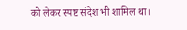को लेकर स्पष्ट संदेश भी शामिल था।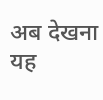अब देखना यह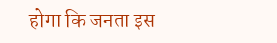होगा कि जनता इस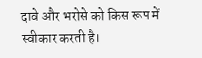दावे और भरोसे को किस रूप में स्वीकार करती है।